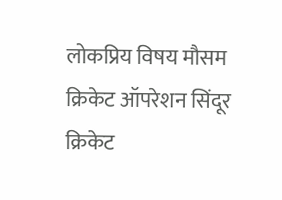लोकप्रिय विषय मौसम क्रिकेट ऑपरेशन सिंदूर क्रिकेट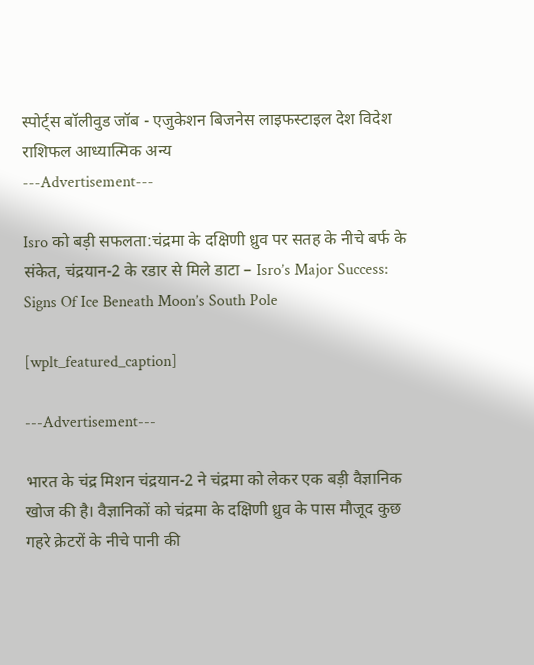स्पोर्ट्स बॉलीवुड जॉब - एजुकेशन बिजनेस लाइफस्टाइल देश विदेश राशिफल आध्यात्मिक अन्य
---Advertisement---

Isro को बड़ी सफलता:चंद्रमा के दक्षिणी ध्रुव पर सतह के नीचे बर्फ के संकेत, चंद्रयान-2 के रडार से मिले डाटा – Isro’s Major Success: Signs Of Ice Beneath Moon’s South Pole

[wplt_featured_caption]

---Advertisement---

भारत के चंद्र मिशन चंद्रयान-2 ने चंद्रमा को लेकर एक बड़ी वैज्ञानिक खोज की है। वैज्ञानिकों को चंद्रमा के दक्षिणी ध्रुव के पास मौजूद कुछ गहरे क्रेटरों के नीचे पानी की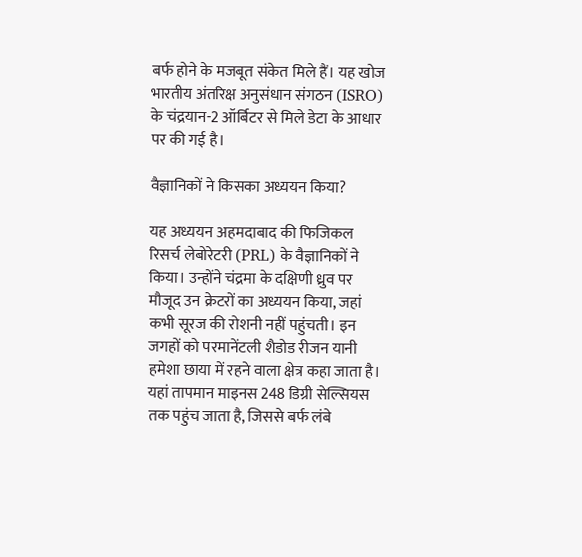बर्फ होने के मजबूत संकेत मिले हैं। यह खोज भारतीय अंतरिक्ष अनुसंधान संगठन (ISRO) के चंद्रयान-2 ऑर्बिटर से मिले डेटा के आधार पर की गई है।

वैज्ञानिकों ने किसका अध्ययन किया?

यह अध्ययन अहमदाबाद की फिजिकल रिसर्च लेबोरेटरी (PRL) के वैज्ञानिकों ने किया। उन्होंने चंद्रमा के दक्षिणी ध्रुव पर मौजूद उन क्रेटरों का अध्ययन किया, जहां कभी सूरज की रोशनी नहीं पहुंचती। इन जगहों को परमानेंटली शैडोड रीजन यानी हमेशा छाया में रहने वाला क्षेत्र कहा जाता है। यहां तापमान माइनस 248 डिग्री सेल्सियस तक पहुंच जाता है, जिससे बर्फ लंबे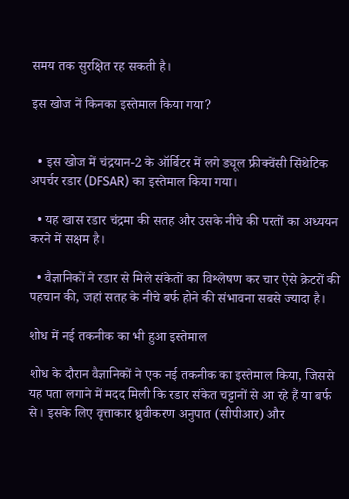समय तक सुरक्षित रह सकती है।

इस खोज नें किनका इस्तेमाल किया गया?


  • इस खोज में चंद्रयान-2 के ऑर्बिटर में लगे ड्यूल फ्रीक्वेंसी सिंथेटिक अपर्चर रडार (DFSAR) का इस्तेमाल किया गया।

  • यह खास रडार चंद्रमा की सतह और उसके नीचे की परतों का अध्ययन करने में सक्षम है।

  • वैज्ञानिकों ने रडार से मिले संकेतों का विश्लेषण कर चार ऐसे क्रेटरों की पहचान की, जहां सतह के नीचे बर्फ होने की संभावना सबसे ज्यादा है।

शोध में नई तकनीक का भी हुआ इस्तेमाल

शोध के दौरान वैज्ञानिकों ने एक नई तकनीक का इस्तेमाल किया, जिससे यह पता लगाने में मदद मिली कि रडार संकेत चट्टानों से आ रहे हैं या बर्फ से। इसके लिए वृत्ताकार ध्रुवीकरण अनुपात (सीपीआर) और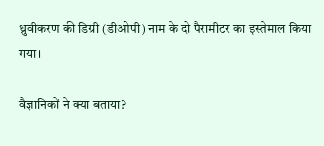ध्रुवीकरण की डिग्री (डीओपी) नाम के दो पैरामीटर का इस्तेमाल किया गया।

वैज्ञानिकों ने क्या बताया?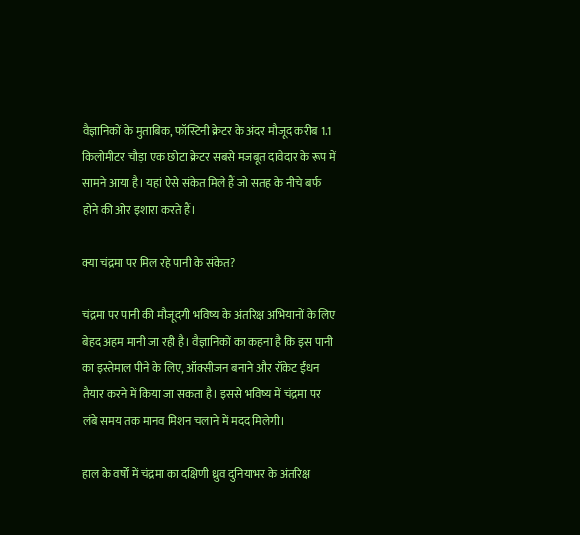वैज्ञानिकों के मुताबिक, फॉस्टिनी क्रेटर के अंदर मौजूद करीब 1.1 किलोमीटर चौड़ा एक छोटा क्रेटर सबसे मजबूत दावेदार के रूप में सामने आया है। यहां ऐसे संकेत मिले हैं जो सतह के नीचे बर्फ होने की ओर इशारा करते हैं।

क्या चंद्रमा पर मिल रहे पानी के संकेत?

चंद्रमा पर पानी की मौजूदगी भविष्य के अंतरिक्ष अभियानों के लिए बेहद अहम मानी जा रही है। वैज्ञानिकों का कहना है कि इस पानी का इस्तेमाल पीने के लिए, ऑक्सीजन बनाने और रॉकेट ईंधन तैयार करने में किया जा सकता है। इससे भविष्य में चंद्रमा पर लंबे समय तक मानव मिशन चलाने में मदद मिलेगी।

हाल के वर्षों में चंद्रमा का दक्षिणी ध्रुव दुनियाभर के अंतरिक्ष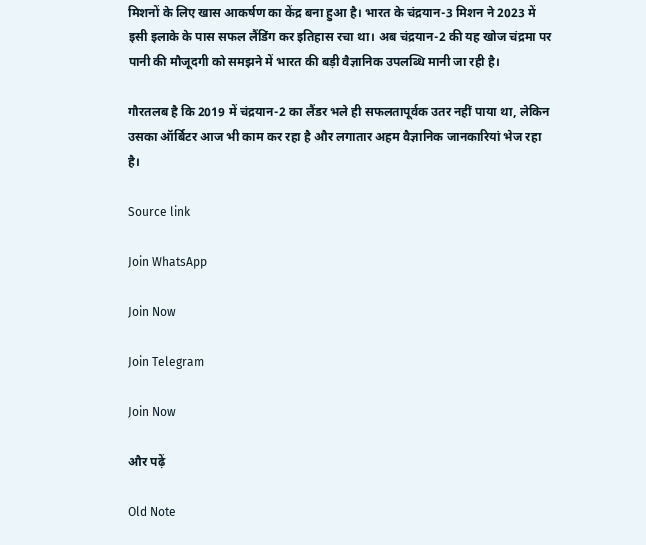मिशनों के लिए खास आकर्षण का केंद्र बना हुआ है। भारत के चंद्रयान-3 मिशन ने 2023 में इसी इलाके के पास सफल लैंडिंग कर इतिहास रचा था। अब चंद्रयान-2 की यह खोज चंद्रमा पर पानी की मौजूदगी को समझने में भारत की बड़ी वैज्ञानिक उपलब्धि मानी जा रही है।

गौरतलब है कि 2019 में चंद्रयान-2 का लैंडर भले ही सफलतापूर्वक उतर नहीं पाया था, लेकिन उसका ऑर्बिटर आज भी काम कर रहा है और लगातार अहम वैज्ञानिक जानकारियां भेज रहा है।

Source link

Join WhatsApp

Join Now

Join Telegram

Join Now

और पढ़ें

Old Note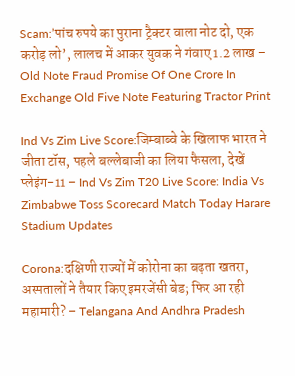Scam:’पांच रुपये का पुराना ट्रैक्टर वाला नोट दो, एक करोड़ लो’, लालच में आकर युवक ने गंवाए 1.2 लाख – Old Note Fraud Promise Of One Crore In Exchange Old Five Note Featuring Tractor Print

Ind Vs Zim Live Score:जिम्बाब्वे के खिलाफ भारत ने जीता टॉस, पहले बल्लेबाजी का लिया फैसला, देखें प्लेइंग-11 – Ind Vs Zim T20 Live Score: India Vs Zimbabwe Toss Scorecard Match Today Harare Stadium Updates

Corona:दक्षिणी राज्यों में कोरोना का बढ़ता खतरा, अस्पतालों ने तैयार किए इमरजेंसी बेड; फिर आ रही महामारी? – Telangana And Andhra Pradesh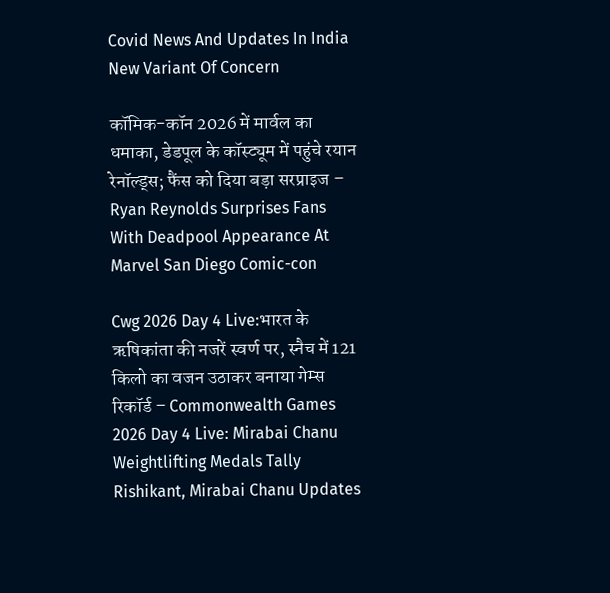Covid News And Updates In India New Variant Of Concern

कॉमिक-कॉन 2026 में मार्वल का धमाका, डेडपूल के कॉस्ट्यूम में पहुंचे रयान रेनॉल्ड्स; फैंस को दिया बड़ा सरप्राइज – Ryan Reynolds Surprises Fans With Deadpool Appearance At Marvel San Diego Comic-con

Cwg 2026 Day 4 Live:भारत के ऋषिकांता की नजरें स्वर्ण पर, स्नैच में 121 किलो का वजन उठाकर बनाया गेम्स रिकॉर्ड – Commonwealth Games 2026 Day 4 Live: Mirabai Chanu Weightlifting Medals Tally Rishikant, Mirabai Chanu Updates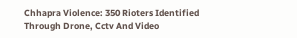Chhapra Violence: 350 Rioters Identified Through Drone, Cctv And Video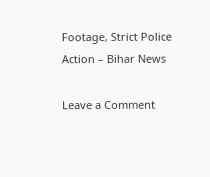Footage, Strict Police Action – Bihar News

Leave a Comment